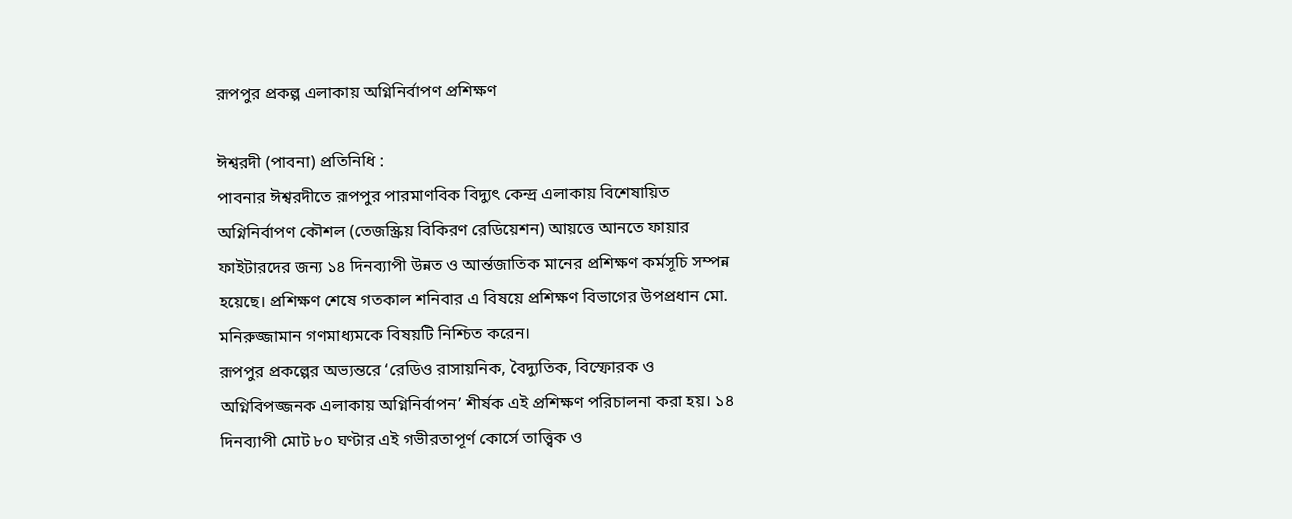রূপপুর প্রকল্প এলাকায় অগ্নিনির্বাপণ প্রশিক্ষণ

ঈশ্বরদী (পাবনা) প্রতিনিধি :
পাবনার ঈশ্বরদীতে রূপপুর পারমাণবিক বিদ্যুৎ কেন্দ্র এলাকায় বিশেষায়িত অগ্নিনির্বাপণ কৌশল (তেজস্ক্রিয় বিকিরণ রেডিয়েশন) আয়ত্তে আনতে ফায়ার ফাইটারদের জন্য ১৪ দিনব্যাপী উন্নত ও আর্ন্তজাতিক মানের প্রশিক্ষণ কর্মসূচি সম্পন্ন হয়েছে। প্রশিক্ষণ শেষে গতকাল শনিবার এ বিষয়ে প্রশিক্ষণ বিভাগের উপপ্রধান মো. মনিরুজ্জামান গণমাধ্যমকে বিষয়টি নিশ্চিত করেন।
রূপপুর প্রকল্পের অভ্যন্তরে ‘রেডিও রাসায়নিক, বৈদ্যুতিক, বিস্ফোরক ও অগ্নিবিপজ্জনক এলাকায় অগ্নিনির্বাপন’ শীর্ষক এই প্রশিক্ষণ পরিচালনা করা হয়। ১৪ দিনব্যাপী মোট ৮০ ঘণ্টার এই গভীরতাপূর্ণ কোর্সে তাত্ত্বিক ও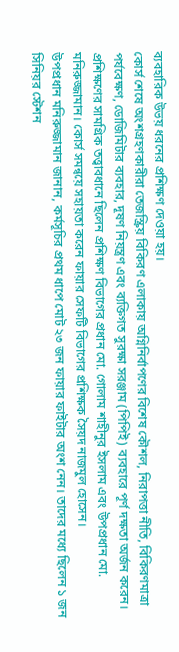ব্যবহারিক উভয় ধরনের প্রশিক্ষণ দেওয়া হয়।
কোর্স শেষে অংশগ্রহণকারীরা তেজস্ক্রিয় বিকিরণ এলাকায় অগ্নিনির্বাপণের বিশেষ কৌশল, নিরাপত্তা নীতি, বিকিরণমাত্রা পর্যবেক্ষণ, ডোজিমিটার ব্যবহার, দূষণ নিয়ন্ত্রণ এবং ব্যক্তিগত সুরক্ষা সরঞ্জাম (পিপিই) ব্যবহারে পূর্ণ দক্ষতা অর্জন করেন। প্রশিক্ষণের সামগ্রিক তত্ত্বাবধানে ছিলেন প্রশিক্ষণ বিভাগের প্রধান মো. গোলাম শাহীনুর ইসলাম এবং উপপ্রধান মো. মনিরুজ্জামান। কোর্স সমন্বয়ে সহায়তা করেন ফায়ার সেফটি বিভাগের প্রশিক্ষক সৈয়দ নাজমুল হোসেন।
উপপ্রধান মনিরুজ্জামান জানান, কর্মসূচির প্রথম ধাপে মোট ২৩ জন ফায়ার ফাইটার অংশ নেন। তাদের মধ্যে ছিলেন ১ জন সিনিয়র স্টেশন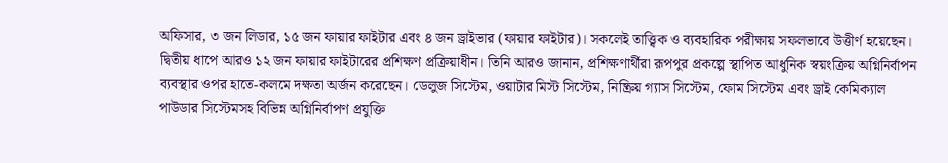অফিসার, ৩ জন লিডার, ১৫ জন ফায়ার ফাইটার এবং ৪ জন ড্রাইভার (ফায়ার ফাইটার)। সকলেই তাত্ত্বিক ও ব্যবহারিক পরীক্ষায় সফলভাবে উত্তীর্ণ হয়েছেন।
দ্বিতীয় ধাপে আরও ১২ জন ফায়ার ফাইটারের প্রশিক্ষণ প্রক্রিয়াধীন। তিনি আরও জানান, প্রশিক্ষণার্থীরা রূপপুর প্রকল্পে স্থাপিত আধুনিক স্বয়ংক্রিয় অগ্নিনির্বাপন ব্যবস্থার ওপর হাতে-কলমে দক্ষতা অর্জন করেছেন। ডেলুজ সিস্টেম, ওয়াটার মিস্ট সিস্টেম, নিষ্ক্রিয় গ্যাস সিস্টেম, ফোম সিস্টেম এবং ড্রাই কেমিক্যাল পাউডার সিস্টেমসহ বিভিন্ন অগ্নিনির্বাপণ প্রযুক্তি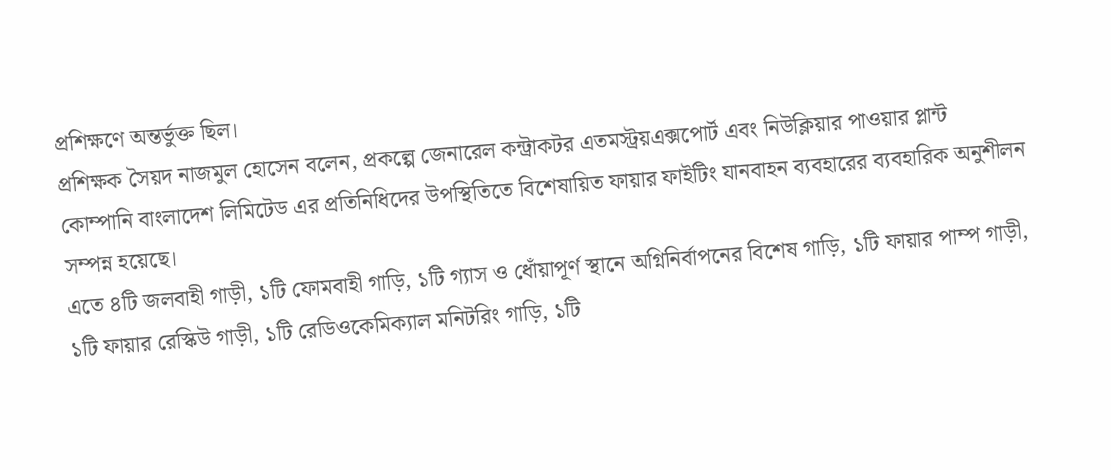প্রশিক্ষণে অন্তর্ভুক্ত ছিল।
প্রশিক্ষক সৈয়দ নাজমুল হোসেন বলেন, প্রকল্পে জেনারেল কন্ট্রাকটর এতমস্ট্রয়এক্সপোর্ট এবং নিউক্লিয়ার পাওয়ার প্লান্ট কোম্পানি বাংলাদেশ লিমিটেড এর প্রতিনিধিদের উপস্থিতিতে বিশেষায়িত ফায়ার ফাইটিং যানবাহন ব্যবহারের ব্যবহারিক অনুশীলন সম্পন্ন হয়েছে।
এতে ৪টি জলবাহী গাড়ী, ১টি ফোমবাহী গাড়ি, ১টি গ্যাস ও ধোঁয়াপূর্ণ স্থানে অগ্নিনির্বাপনের বিশেষ গাড়ি, ১টি ফায়ার পাম্প গাড়ী, ১টি ফায়ার রেস্কিউ গাড়ী, ১টি রেডিওকেমিক্যাল মনিটরিং গাড়ি, ১টি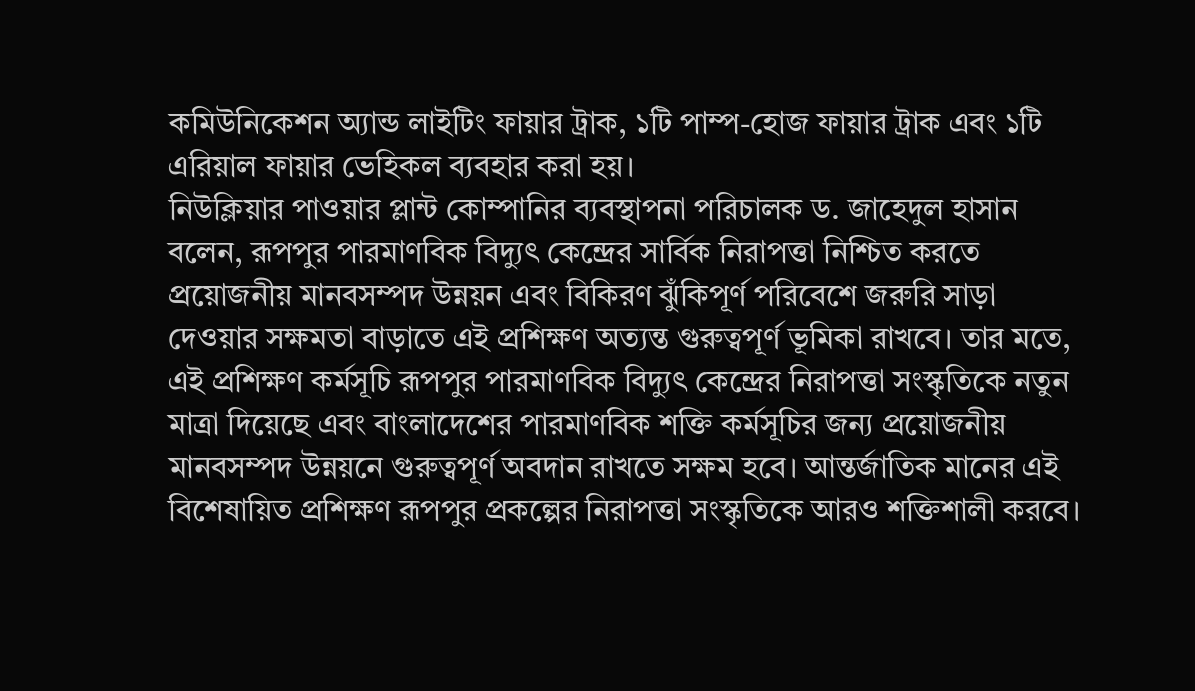কমিউনিকেশন অ্যান্ড লাইটিং ফায়ার ট্রাক, ১টি পাম্প-হোজ ফায়ার ট্রাক এবং ১টি এরিয়াল ফায়ার ভেহিকল ব্যবহার করা হয়।
নিউক্লিয়ার পাওয়ার প্লান্ট কোম্পানির ব্যবস্থাপনা পরিচালক ড. জাহেদুল হাসান বলেন, রূপপুর পারমাণবিক বিদ্যুৎ কেন্দ্রের সার্বিক নিরাপত্তা নিশ্চিত করতে প্রয়োজনীয় মানবসম্পদ উন্নয়ন এবং বিকিরণ ঝুঁকিপূর্ণ পরিবেশে জরুরি সাড়া দেওয়ার সক্ষমতা বাড়াতে এই প্রশিক্ষণ অত্যন্ত গুরুত্বপূর্ণ ভূমিকা রাখবে। তার মতে, এই প্রশিক্ষণ কর্মসূচি রূপপুর পারমাণবিক বিদ্যুৎ কেন্দ্রের নিরাপত্তা সংস্কৃতিকে নতুন মাত্রা দিয়েছে এবং বাংলাদেশের পারমাণবিক শক্তি কর্মসূচির জন্য প্রয়োজনীয় মানবসম্পদ উন্নয়নে গুরুত্বপূর্ণ অবদান রাখতে সক্ষম হবে। আন্তর্জাতিক মানের এই বিশেষায়িত প্রশিক্ষণ রূপপুর প্রকল্পের নিরাপত্তা সংস্কৃতিকে আরও শক্তিশালী করবে।